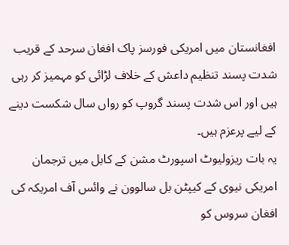افغانستان میں امریکی فورسز پاک افغان سرحد کے قریب شدت پسند تنظیم داعش کے خلاف لڑائی کو مہمیز کر رہی ہیں اور اس شدت پسند گروپ کو رواں سال شکست دینے کے لیے پرعزم ہیں۔
یہ بات ریزولیوٹ اسپورٹ مشن کے کابل میں ترجمان امریکی نیوی کے کیپٹن بل سالوون نے وائس آف امریکہ کی افغان سروس کو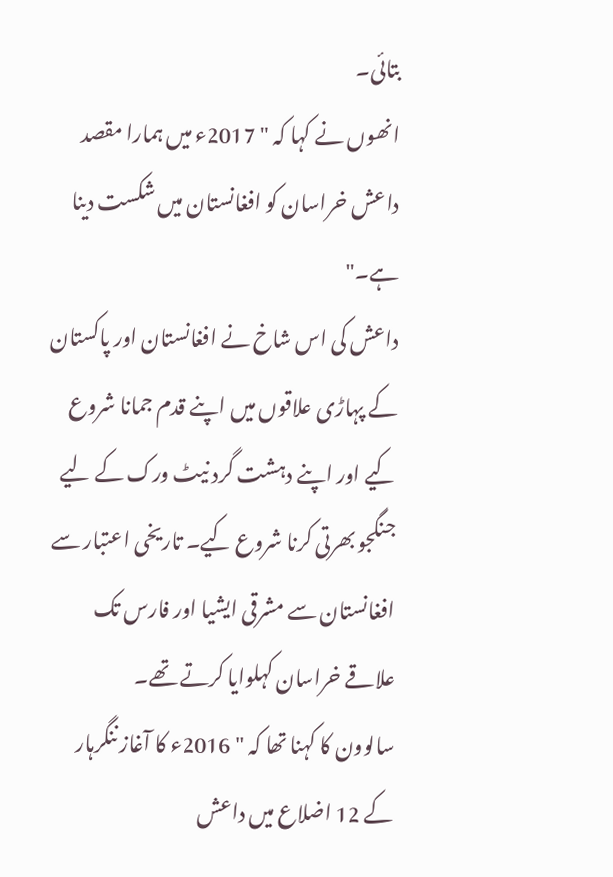بتائی۔
انھوں نے کہا کہ " 2017ء میں ہمارا مقصد داعش خراسان کو افغانستان میں شکست دینا ہے۔"
داعش کی اس شاخ نے افغانستان اور پاکستان کے پہاڑی علاقوں میں اپنے قدم جمانا شروع کیے اور اپنے دہشت گرد نیٹ ورک کے لیے جنگجو بھرتی کرنا شروع کیے۔ تاریخی اعتبار سے افغانستان سے مشرقی ایشیا اور فارس تک علاقے خراسان کہلوایا کرتے تھے۔
سالوون کا کہنا تھا کہ " 2016ء کا آغاز ننگرہار کے 12 اضلاع میں داعش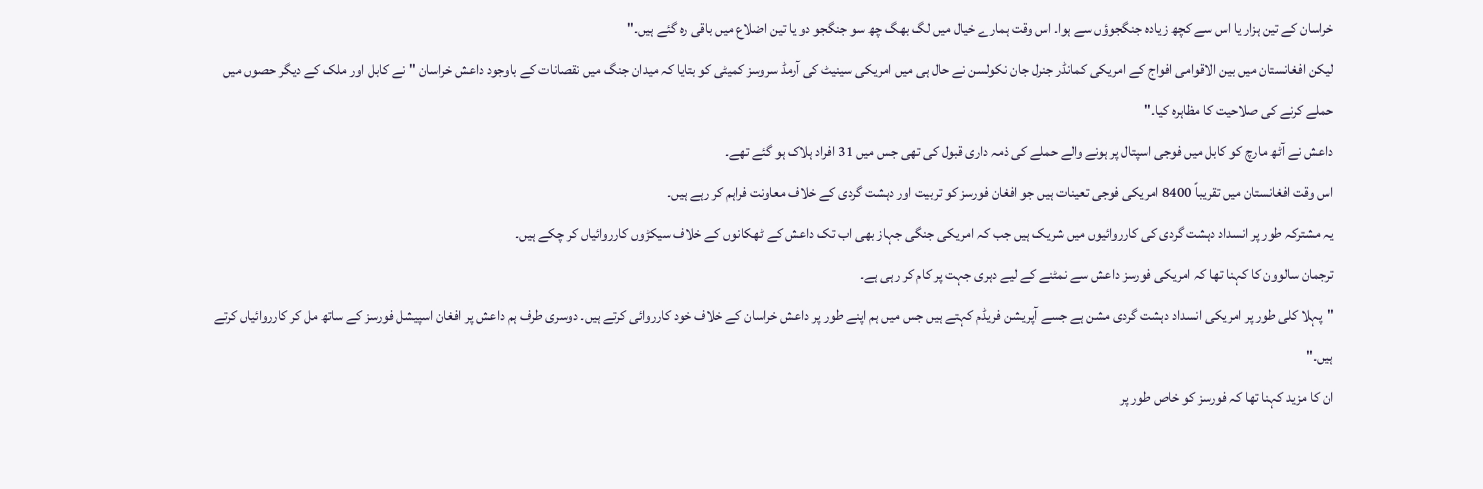خراسان کے تین ہزار یا اس سے کچھ زیادہ جنگجوؤں سے ہوا۔ اس وقت ہمارے خیال میں لگ بھگ چھ سو جنگجو دو یا تین اضلاع میں باقی رہ گئے ہیں۔"
لیکن افغانستان میں بین الاقوامی افواج کے امریکی کمانڈر جنرل جان نکولسن نے حال ہی میں امریکی سینیٹ کی آرمڈ سروسز کمیٹی کو بتایا کہ میدان جنگ میں نقصانات کے باوجود داعش خراسان "نے کابل اور ملک کے دیگر حصوں میں حملے کرنے کی صلاحیت کا مظاہرہ کیا۔"
داعش نے آٹھ مارچ کو کابل میں فوجی اسپتال پر ہونے والے حملے کی ذمہ داری قبول کی تھی جس میں 31 افراد ہلاک ہو گئے تھے۔
اس وقت افغانستان میں تقریباً 8400 امریکی فوجی تعینات ہیں جو افغان فورسز کو تربیت اور دہشت گردی کے خلاف معاونت فراہم کر رہے ہیں۔
یہ مشترکہ طور پر انسداد دہشت گردی کی کارروائیوں میں شریک ہیں جب کہ امریکی جنگی جہاز بھی اب تک داعش کے ٹھکانوں کے خلاف سیکڑوں کارروائیاں کر چکے ہیں۔
ترجمان سالوون کا کہنا تھا کہ امریکی فورسز داعش سے نمٹنے کے لیے دہری جہت پر کام کر رہی ہے۔
"پہلا کلی طور پر امریکی انسداد دہشت گردی مشن ہے جسے آپریشن فریڈم کہتے ہیں جس میں ہم اپنے طور پر داعش خراسان کے خلاف خود کارروائی کرتے ہیں۔ دوسری طرف ہم داعش پر افغان اسپیشل فورسز کے ساتھ مل کر کارروائیاں کرتے ہیں۔"
ان کا مزید کہنا تھا کہ فورسز کو خاص طور پر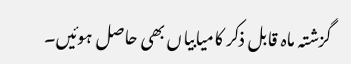گزشتہ ماہ قابل ذکر کامیابیاں بھی حاصل ہوئیں۔